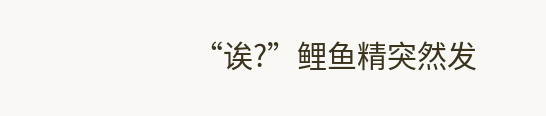“诶?”鲤鱼精突然发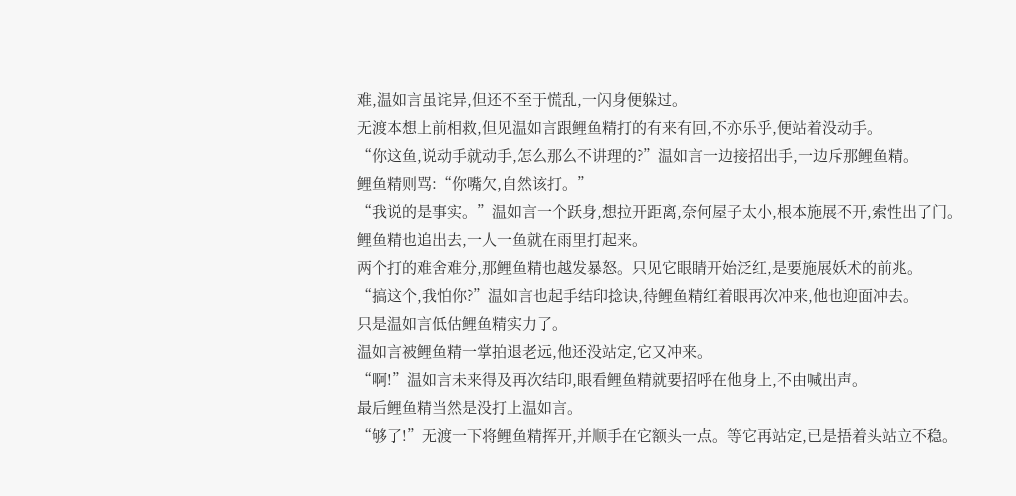难,温如言虽诧异,但还不至于慌乱,一闪身便躲过。
无渡本想上前相救,但见温如言跟鲤鱼精打的有来有回,不亦乐乎,便站着没动手。
“你这鱼,说动手就动手,怎么那么不讲理的?”温如言一边接招出手,一边斥那鲤鱼精。
鲤鱼精则骂:“你嘴欠,自然该打。”
“我说的是事实。”温如言一个跃身,想拉开距离,奈何屋子太小,根本施展不开,索性出了门。
鲤鱼精也追出去,一人一鱼就在雨里打起来。
两个打的难舍难分,那鲤鱼精也越发暴怒。只见它眼睛开始泛红,是要施展妖术的前兆。
“搞这个,我怕你?”温如言也起手结印捻诀,待鲤鱼精红着眼再次冲来,他也迎面冲去。
只是温如言低估鲤鱼精实力了。
温如言被鲤鱼精一掌拍退老远,他还没站定,它又冲来。
“啊!”温如言未来得及再次结印,眼看鲤鱼精就要招呼在他身上,不由喊出声。
最后鲤鱼精当然是没打上温如言。
“够了!”无渡一下将鲤鱼精挥开,并顺手在它额头一点。等它再站定,已是捂着头站立不稳。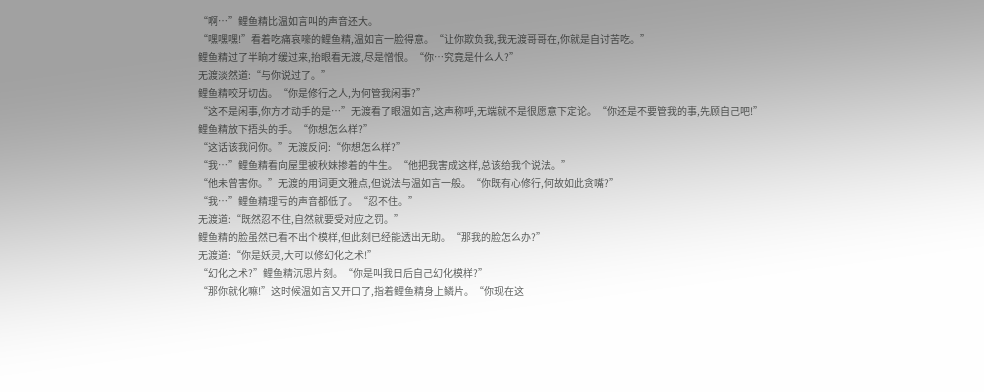“啊…”鲤鱼精比温如言叫的声音还大。
“嘿嘿嘿!”看着吃痛哀嚎的鲤鱼精,温如言一脸得意。“让你欺负我,我无渡哥哥在,你就是自讨苦吃。”
鲤鱼精过了半晌才缓过来,抬眼看无渡,尽是憎恨。“你…究竟是什么人?”
无渡淡然道:“与你说过了。”
鲤鱼精咬牙切齿。“你是修行之人,为何管我闲事?”
“这不是闲事,你方才动手的是…”无渡看了眼温如言,这声称呼,无端就不是很愿意下定论。“你还是不要管我的事,先顾自己吧!”
鲤鱼精放下捂头的手。“你想怎么样?”
“这话该我问你。”无渡反问:“你想怎么样?”
“我…”鲤鱼精看向屋里被秋妹掺着的牛生。“他把我害成这样,总该给我个说法。”
“他未曾害你。”无渡的用词更文雅点,但说法与温如言一般。“你既有心修行,何故如此贪嘴?”
“我…”鲤鱼精理亏的声音都低了。“忍不住。”
无渡道:“既然忍不住,自然就要受对应之罚。”
鲤鱼精的脸虽然已看不出个模样,但此刻已经能透出无助。“那我的脸怎么办?”
无渡道:“你是妖灵,大可以修幻化之术!”
“幻化之术?”鲤鱼精沉思片刻。“你是叫我日后自己幻化模样?”
“那你就化嘛!”这时候温如言又开口了,指着鲤鱼精身上鳞片。“你现在这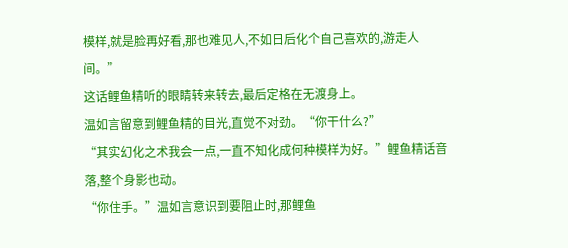模样,就是脸再好看,那也难见人,不如日后化个自己喜欢的,游走人间。”
这话鲤鱼精听的眼睛转来转去,最后定格在无渡身上。
温如言留意到鲤鱼精的目光,直觉不对劲。“你干什么?”
“其实幻化之术我会一点,一直不知化成何种模样为好。”鲤鱼精话音落,整个身影也动。
“你住手。”温如言意识到要阻止时,那鲤鱼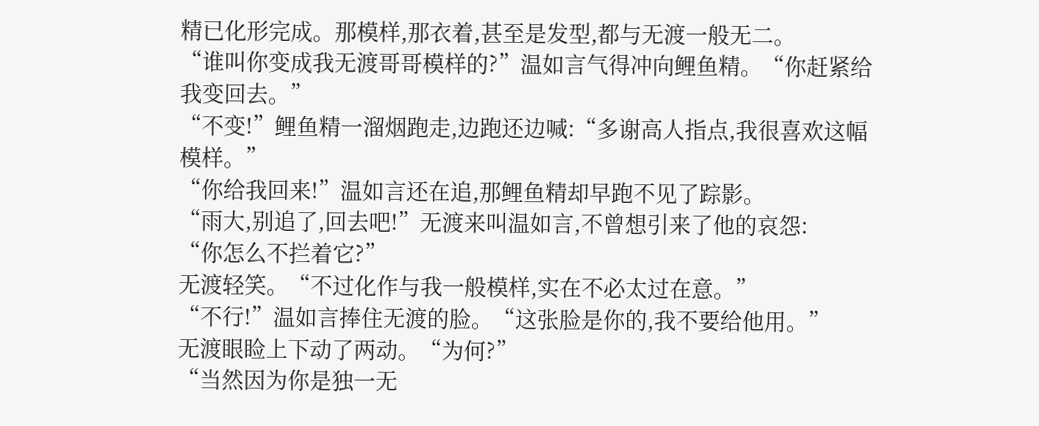精已化形完成。那模样,那衣着,甚至是发型,都与无渡一般无二。
“谁叫你变成我无渡哥哥模样的?”温如言气得冲向鲤鱼精。“你赶紧给我变回去。”
“不变!”鲤鱼精一溜烟跑走,边跑还边喊:“多谢高人指点,我很喜欢这幅模样。”
“你给我回来!”温如言还在追,那鲤鱼精却早跑不见了踪影。
“雨大,别追了,回去吧!”无渡来叫温如言,不曾想引来了他的哀怨:
“你怎么不拦着它?”
无渡轻笑。“不过化作与我一般模样,实在不必太过在意。”
“不行!”温如言捧住无渡的脸。“这张脸是你的,我不要给他用。”
无渡眼睑上下动了两动。“为何?”
“当然因为你是独一无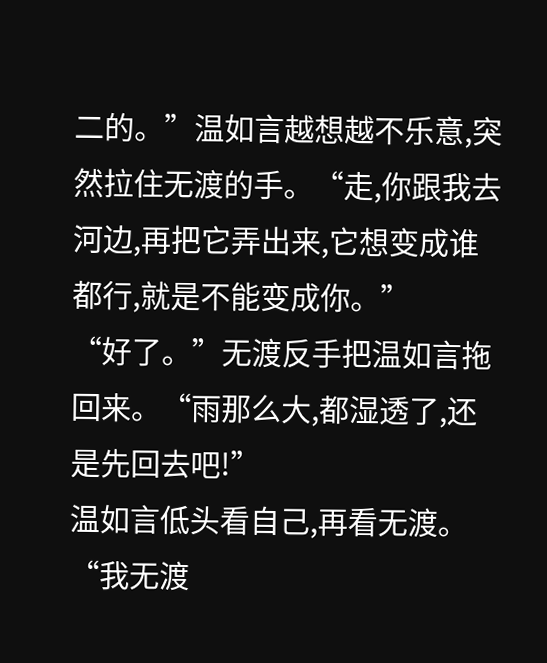二的。”温如言越想越不乐意,突然拉住无渡的手。“走,你跟我去河边,再把它弄出来,它想变成谁都行,就是不能变成你。”
“好了。”无渡反手把温如言拖回来。“雨那么大,都湿透了,还是先回去吧!”
温如言低头看自己,再看无渡。“我无渡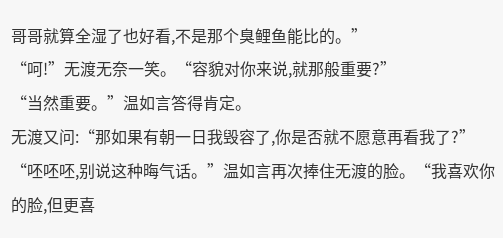哥哥就算全湿了也好看,不是那个臭鲤鱼能比的。”
“呵!”无渡无奈一笑。“容貌对你来说,就那般重要?”
“当然重要。”温如言答得肯定。
无渡又问:“那如果有朝一日我毁容了,你是否就不愿意再看我了?”
“呸呸呸,别说这种晦气话。”温如言再次捧住无渡的脸。“我喜欢你的脸,但更喜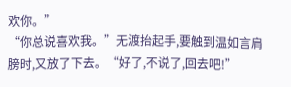欢你。”
“你总说喜欢我。”无渡抬起手,要触到温如言肩膀时,又放了下去。“好了,不说了,回去吧!”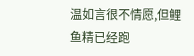温如言很不情愿,但鲤鱼精已经跑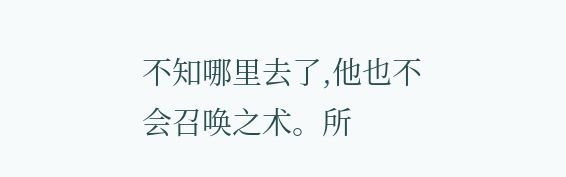不知哪里去了,他也不会召唤之术。所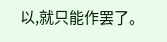以,就只能作罢了。